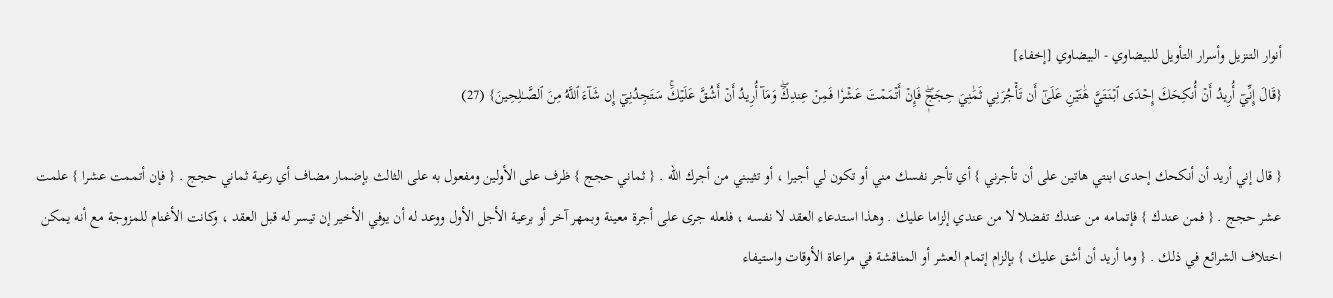أنوار التنزيل وأسرار التأويل للبيضاوي - البيضاوي [إخفاء]
{قَالَ إِنِّيٓ أُرِيدُ أَنۡ أُنكِحَكَ إِحۡدَى ٱبۡنَتَيَّ هَٰتَيۡنِ عَلَىٰٓ أَن تَأۡجُرَنِي ثَمَٰنِيَ حِجَجٖۖ فَإِنۡ أَتۡمَمۡتَ عَشۡرٗا فَمِنۡ عِندِكَۖ وَمَآ أُرِيدُ أَنۡ أَشُقَّ عَلَيۡكَۚ سَتَجِدُنِيٓ إِن شَآءَ ٱللَّهُ مِنَ ٱلصَّـٰلِحِينَ} (27)

{ قال إني أريد أن أنكحك إحدى ابنتي هاتين على أن تأجرني } أي تأجر نفسك مني أو تكون لي أجيرا ، أو تثيبني من أجرك الله . { ثماني حجج } ظرف على الأولين ومفعول به على الثالث بإضمار مضاف أي رعية ثماني حجج . { فإن أتممت عشرا } علمت عشر حجج . { فمن عندك } فإتمامه من عندك تفضلا لا من عندي إلزاما عليك . وهذا استدعاء العقد لا نفسه ، فلعله جرى على أجرة معينة وبمهر آخر أو برعية الأجل الأول ووعد له أن يوفي الأخير إن تيسر له قبل العقد ، وكانت الأغنام للمزوجة مع أنه يمكن اختلاف الشرائع في ذلك . { وما أريد أن أشق عليك } بإلزام إتمام العشر أو المناقشة في مراعاة الأوقات واستيفاء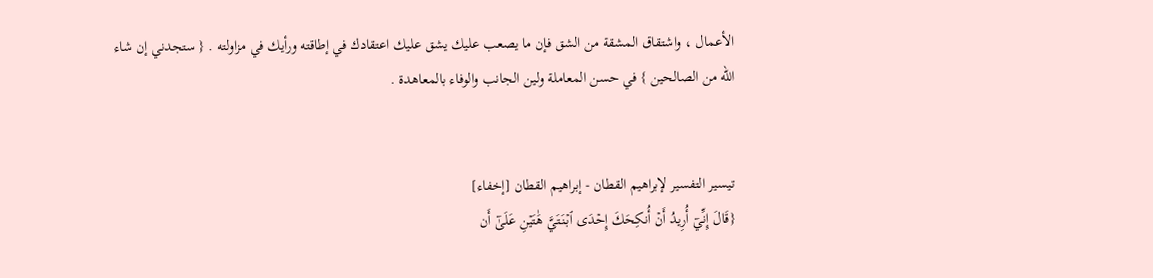الأعمال ، واشتقاق المشقة من الشق فإن ما يصعب عليك يشق عليك اعتقادك في إطاقته ورأيك في مزاولته . { ستجدني إن شاء الله من الصالحين } في حسن المعاملة ولين الجانب والوفاء بالمعاهدة .


تيسير التفسير لإبراهيم القطان - إبراهيم القطان [إخفاء]
{قَالَ إِنِّيٓ أُرِيدُ أَنۡ أُنكِحَكَ إِحۡدَى ٱبۡنَتَيَّ هَٰتَيۡنِ عَلَىٰٓ أَن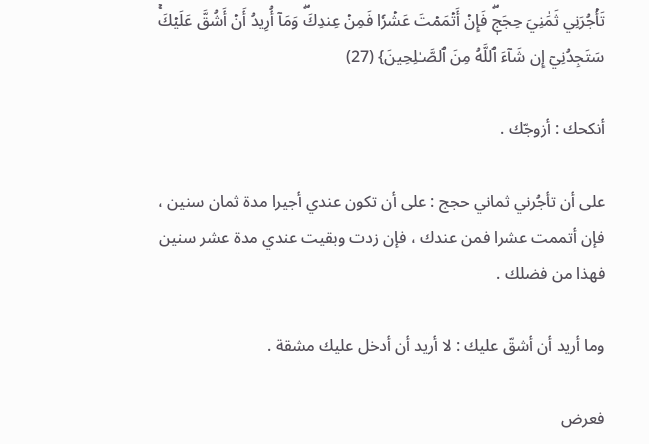تَأۡجُرَنِي ثَمَٰنِيَ حِجَجٖۖ فَإِنۡ أَتۡمَمۡتَ عَشۡرٗا فَمِنۡ عِندِكَۖ وَمَآ أُرِيدُ أَنۡ أَشُقَّ عَلَيۡكَۚ سَتَجِدُنِيٓ إِن شَآءَ ٱللَّهُ مِنَ ٱلصَّـٰلِحِينَ} (27)

أنكحك : أزوجّك .

على أن تأجُرني ثماني حجج : على أن تكون عندي أجيرا مدة ثمان سنين ، فإن أتممت عشرا فمن عندك ، فإن زدت وبقيت عندي مدة عشر سنين فهذا من فضلك .

وما أريد أن أشقّ عليك : لا أريد أن أدخل عليك مشقة .

فعرض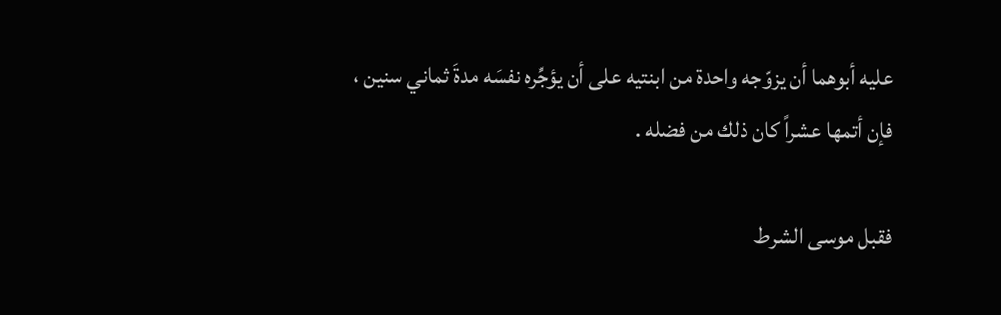عليه أبوهما أن يزوّجه واحدة من ابنتيه على أن يؤجِّره نفسَه مدةَ ثماني سنين ، فإن أتمها عشراً كان ذلك من فضله .

فقبل موسى الشرط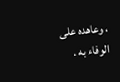، وعاهده على الوفاء به .